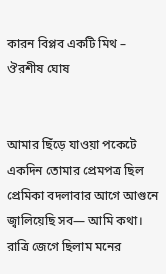কারন বিপ্লব একটি মিথ – ঔরশীষ ঘোষ


আমার ছিঁড়ে যাওয়া পকেটে একদিন তোমার প্রেমপত্র ছিল প্রেমিকা বদলাবার আগে আগুনে জ্বালিয়েছি সব— আমি কথা। রাত্রি জেগে ছিলাম মনের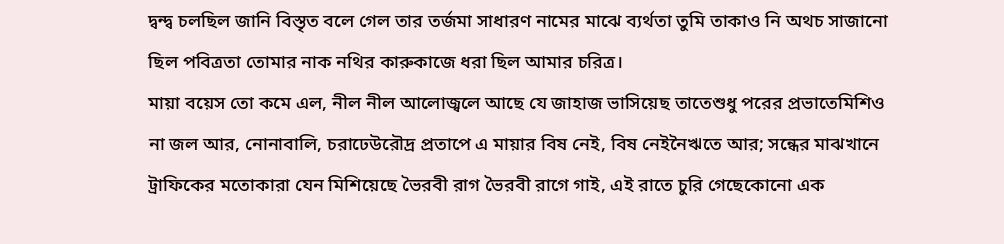দ্বন্দ্ব চলছিল জানি বিস্তৃত বলে গেল তার তর্জমা সাধারণ নামের মাঝে ব্যর্থতা তুমি তাকাও নি অথচ সাজানো ছিল পবিত্রতা তোমার নাক নথির কারুকাজে ধরা ছিল আমার চরিত্র।
মায়া বয়েস তো কমে এল, নীল নীল আলোজ্বলে আছে যে জাহাজ ভাসিয়েছ তাতেশুধু পরের প্রভাতেমিশিও না জল আর, নোনাবালি, চরাঢেউরৌদ্র প্রতাপে এ মায়ার বিষ নেই, বিষ নেইনৈঋতে আর; সন্ধের মাঝখানে ট্রাফিকের মতোকারা যেন মিশিয়েছে ভৈরবী রাগ ভৈরবী রাগে গাই, এই রাতে চুরি গেছেকোনো এক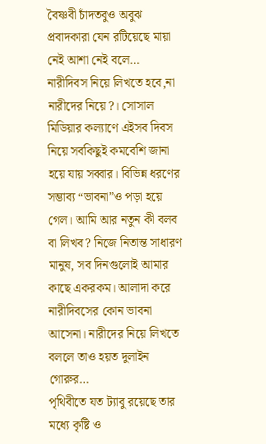বৈষ্ণবী চাঁদতবুও অবুঝ প্রবাদকারা যেন রটিয়েছে মায়া নেই আশা নেই বলে…
নারীদিবস নিয়ে লিখতে হবে,না নারীদের নিয়ে?। সোসাল মিডিয়ার কল্যাণে এইসব দিবস নিয়ে সবকিছুই কমবেশি জানা হয়ে যায় সব্বার। বিভিন্ন ধরণের সম্ভাব্য “ভাবনা”ও পড়া হয়ে গেল। আমি আর নতুন কী বলব বা লিখব? নিজে নিতান্ত সাধারণ মানুষ, সব দিনগুলোই আমার কাছে একরকম। আলাদা করে নারীদিবসের কোন ভাবনা আসেনা। নারীদের নিয়ে লিখতে বললে তাও হয়ত দুলাইন গোরুর…
পৃথিবীতে যত ট্যাবু রয়েছে তার মধ্যে কৃষ্টি ও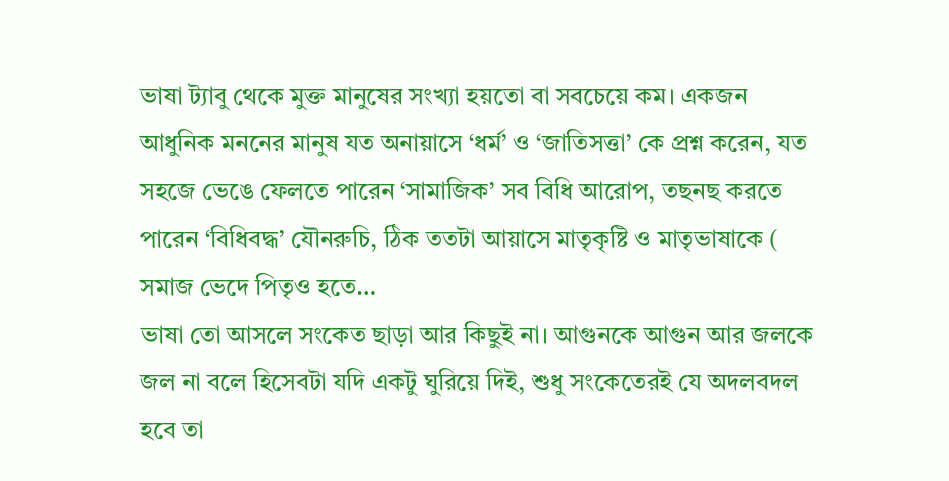ভাষা ট্যাবু থেকে মুক্ত মানুষের সংখ্যা হয়তো বা সবচেয়ে কম। একজন আধুনিক মননের মানুষ যত অনায়াসে ‘ধর্ম’ ও ‘জাতিসত্তা’ কে প্রশ্ন করেন, যত সহজে ভেঙে ফেলতে পারেন ‘সামাজিক’ সব বিধি আরোপ, তছনছ করতে পারেন ‘বিধিবদ্ধ’ যৌনরুচি, ঠিক ততটা আয়াসে মাতৃকৃষ্টি ও মাতৃভাষাকে ( সমাজ ভেদে পিতৃও হতে…
ভাষা তো আসলে সংকেত ছাড়া আর কিছুই না। আগুনকে আগুন আর জলকে জল না বলে হিসেবটা যদি একটু ঘুরিয়ে দিই, শুধু সংকেতেরই যে অদলবদল হবে তা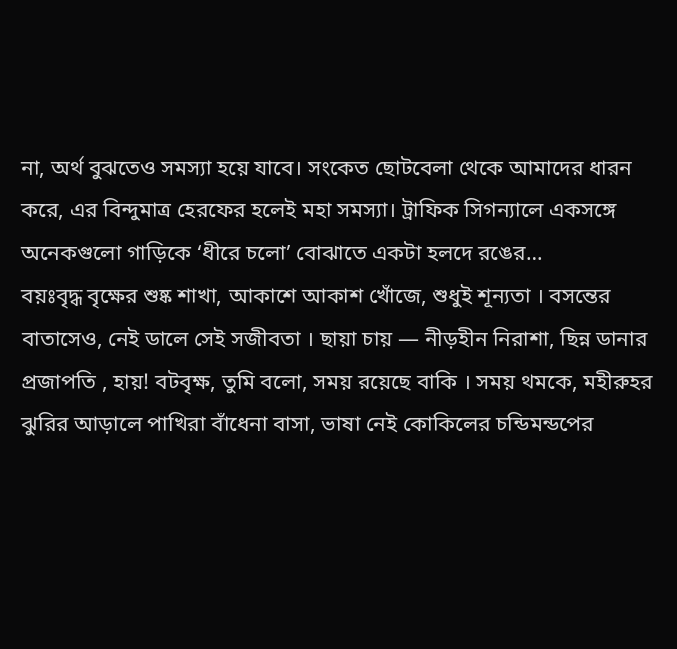না, অর্থ বুঝতেও সমস্যা হয়ে যাবে। সংকেত ছোটবেলা থেকে আমাদের ধারন করে, এর বিন্দুমাত্র হেরফের হলেই মহা সমস্যা। ট্রাফিক সিগন্যালে একসঙ্গে অনেকগুলো গাড়িকে ‘ধীরে চলো’ বোঝাতে একটা হলদে রঙের…
বয়ঃবৃদ্ধ বৃক্ষের শুষ্ক শাখা, আকাশে আকাশ খোঁজে, শুধুই শূন্যতা । বসন্তের বাতাসেও, নেই ডালে সেই সজীবতা । ছায়া চায় — নীড়হীন নিরাশা, ছিন্ন ডানার প্রজাপতি , হায়! বটবৃক্ষ, তুমি বলো, সময় রয়েছে বাকি । সময় থমকে, মহীরুহর ঝুরির আড়ালে পাখিরা বাঁধেনা বাসা, ভাষা নেই কোকিলের চন্ডিমন্ডপের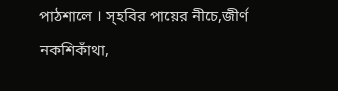পাঠশালে । স্হবির পায়ের নীচে,জীর্ণ নকশিকাঁথা,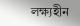লক্ষ্যহীন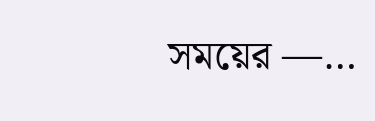সময়ের —…